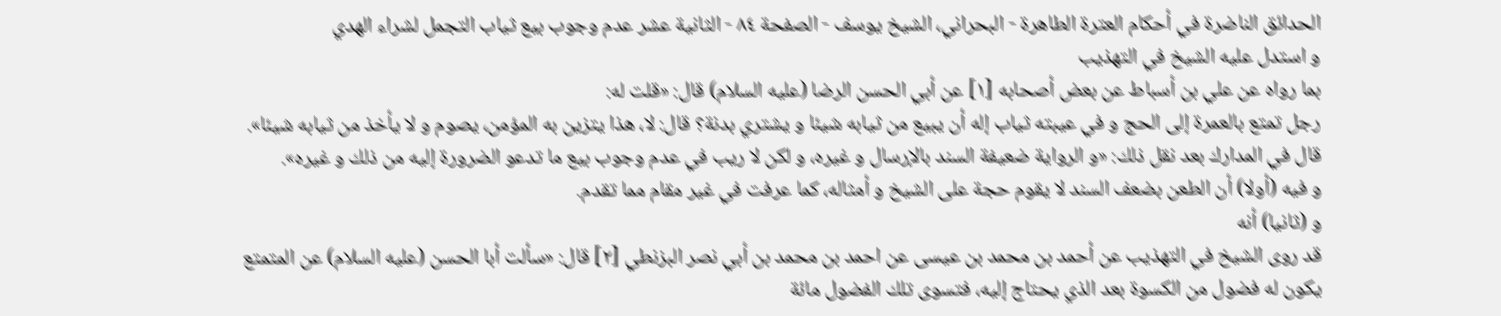الحدائق الناضرة في أحكام العترة الطاهرة - البحراني، الشيخ يوسف - الصفحة ٨٤ - الثانية عشر عدم وجوب بيع ثياب التجمل لشراء الهدي
و استدل عليه الشيخ في التهذيب
بما رواه عن علي بن أسباط عن بعض أصحابه [١] عن أبي الحسن الرضا (عليه السلام) قال: «قلت له:
رجل تمتع بالعمرة إلى الحج و في عيبته ثياب إله أن يبيع من ثيابه شيئا و يشتري بدنة؟ قال: لا، هذا يتزين به المؤمن، يصوم و لا يأخذ من ثيابه شيئا».
قال في المدارك بعد نقل ذلك: «و الرواية ضعيفة السند بالإرسال و غيره، و لكن لا ريب في عدم وجوب بيع ما تدعو الضرورة إليه من ذلك و غيره».
و فيه (أولا) أن الطعن بضعف السند لا يقوم حجة على الشيخ و أمثاله، كما عرفت في غير مقام مما تقدم.
و (ثانيا) أنه
قد روى الشيخ في التهذيب عن أحمد بن محمد بن عيسى عن احمد بن محمد بن أبي نصر البزنطي [٢] قال: «سألت أبا الحسن (عليه السلام) عن المتمتع يكون له فضول من الكسوة بعد الذي يحتاج إليه، فتسوى تلك الفضول مائة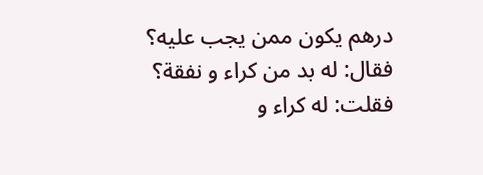درهم يكون ممن يجب عليه؟ فقال: له بد من كراء و نفقة؟ فقلت: له كراء و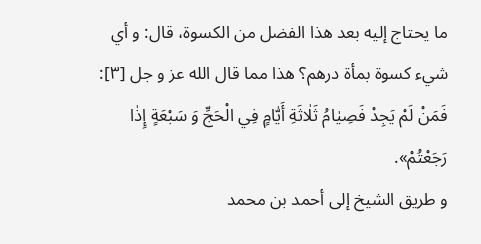ما يحتاج إليه بعد هذا الفضل من الكسوة، قال: و أي شيء كسوة بمأة درهم؟ هذا مما قال الله عز و جل [٣]:
فَمَنْ لَمْ يَجِدْ فَصِيٰامُ ثَلٰاثَةِ أَيّٰامٍ فِي الْحَجِّ وَ سَبْعَةٍ إِذٰا رَجَعْتُمْ».
و طريق الشيخ إلى أحمد بن محمد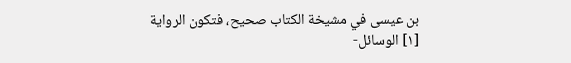بن عيسى في مشيخة الكتاب صحيح، فتكون الرواية
[١] الوسائل-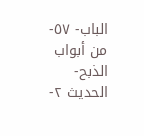الباب- ٥٧- من أبواب الذبح- الحديث ٢-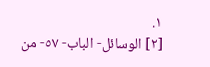١.
[٢] الوسائل- الباب- ٥٧- من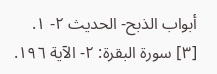أبواب الذبح- الحديث ٢- ١.
[٣] سورة البقرة: ٢- الآية ١٩٦.